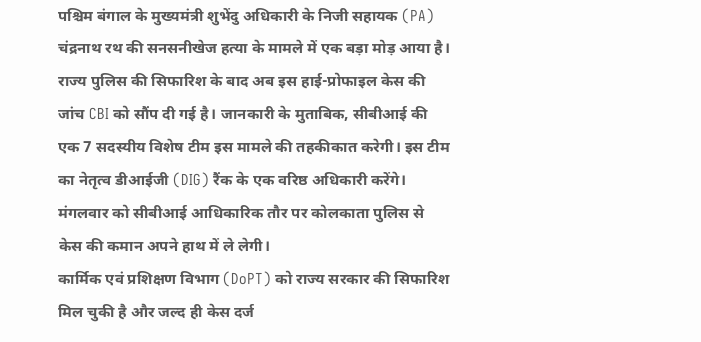पश्चिम बंगाल के मुख्यमंत्री शुभेंदु अधिकारी के निजी सहायक (PA) चंद्रनाथ रथ की सनसनीखेज हत्या के मामले में एक बड़ा मोड़ आया है। राज्य पुलिस की सिफारिश के बाद अब इस हाई-प्रोफाइल केस की जांच CBI को सौंप दी गई है। जानकारी के मुताबिक, सीबीआई की एक 7 सदस्यीय विशेष टीम इस मामले की तहकीकात करेगी। इस टीम का नेतृत्व डीआईजी (DIG) रैंक के एक वरिष्ठ अधिकारी करेंगे। मंगलवार को सीबीआई आधिकारिक तौर पर कोलकाता पुलिस से केस की कमान अपने हाथ में ले लेगी।
कार्मिक एवं प्रशिक्षण विभाग (DoPT) को राज्य सरकार की सिफारिश मिल चुकी है और जल्द ही केस दर्ज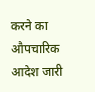करने का औपचारिक आदेश जारी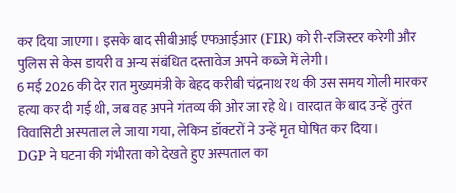कर दिया जाएगा। इसके बाद सीबीआई एफआईआर (FIR) को री-रजिस्टर करेगी और पुलिस से केस डायरी व अन्य संबंधित दस्तावेज अपने कब्जे में लेगी।
6 मई 2026 की देर रात मुख्यमंत्री के बेहद करीबी चंद्रनाथ रथ की उस समय गोली मारकर हत्या कर दी गई थी, जब वह अपने गंतव्य की ओर जा रहे थे। वारदात के बाद उन्हें तुरंत विवासिटी अस्पताल ले जाया गया, लेकिन डॉक्टरों ने उन्हें मृत घोषित कर दिया।
DGP ने घटना की गंभीरता को देखते हुए अस्पताल का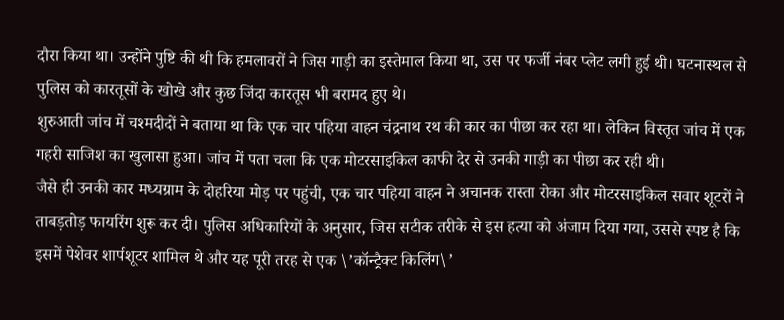दौरा किया था। उन्होंने पुष्टि की थी कि हमलावरों ने जिस गाड़ी का इस्तेमाल किया था, उस पर फर्जी नंबर प्लेट लगी हुई थी। घटनास्थल से पुलिस को कारतूसों के खोखे और कुछ जिंदा कारतूस भी बरामद हुए थे।
शुरुआती जांच में चश्मदीदों ने बताया था कि एक चार पहिया वाहन चंद्रनाथ रथ की कार का पीछा कर रहा था। लेकिन विस्तृत जांच में एक गहरी साजिश का खुलासा हुआ। जांच में पता चला कि एक मोटरसाइकिल काफी देर से उनकी गाड़ी का पीछा कर रही थी।
जैसे ही उनकी कार मध्यग्राम के दोहरिया मोड़ पर पहुंची, एक चार पहिया वाहन ने अचानक रास्ता रोका और मोटरसाइकिल सवार शूटरों ने ताबड़तोड़ फायरिंग शुरू कर दी। पुलिस अधिकारियों के अनुसार, जिस सटीक तरीके से इस हत्या को अंजाम दिया गया, उससे स्पष्ट है कि इसमें पेशेवर शार्पशूटर शामिल थे और यह पूरी तरह से एक \’कॉन्ट्रैक्ट किलिंग\’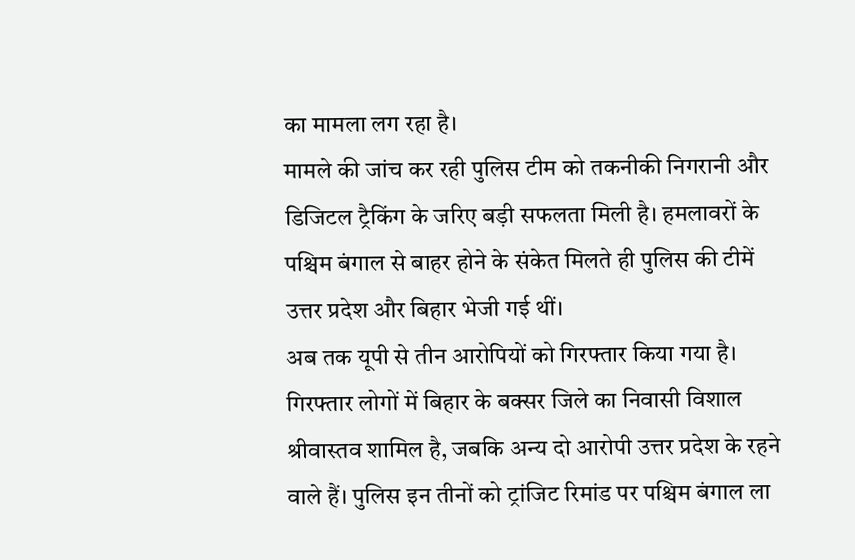का मामला लग रहा है।
मामले की जांच कर रही पुलिस टीम को तकनीकी निगरानी और डिजिटल ट्रैकिंग के जरिए बड़ी सफलता मिली है। हमलावरों के पश्चिम बंगाल से बाहर होने के संकेत मिलते ही पुलिस की टीमें उत्तर प्रदेश और बिहार भेजी गई थीं।
अब तक यूपी से तीन आरोपियों को गिरफ्तार किया गया है। गिरफ्तार लोगों में बिहार के बक्सर जिले का निवासी विशाल श्रीवास्तव शामिल है, जबकि अन्य दो आरोपी उत्तर प्रदेश के रहने वाले हैं। पुलिस इन तीनों को ट्रांजिट रिमांड पर पश्चिम बंगाल ला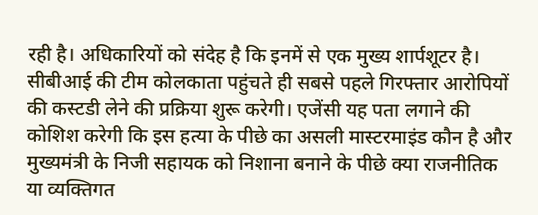रही है। अधिकारियों को संदेह है कि इनमें से एक मुख्य शार्पशूटर है।
सीबीआई की टीम कोलकाता पहुंचते ही सबसे पहले गिरफ्तार आरोपियों की कस्टडी लेने की प्रक्रिया शुरू करेगी। एजेंसी यह पता लगाने की कोशिश करेगी कि इस हत्या के पीछे का असली मास्टरमाइंड कौन है और मुख्यमंत्री के निजी सहायक को निशाना बनाने के पीछे क्या राजनीतिक या व्यक्तिगत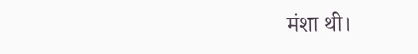मंशा थी।